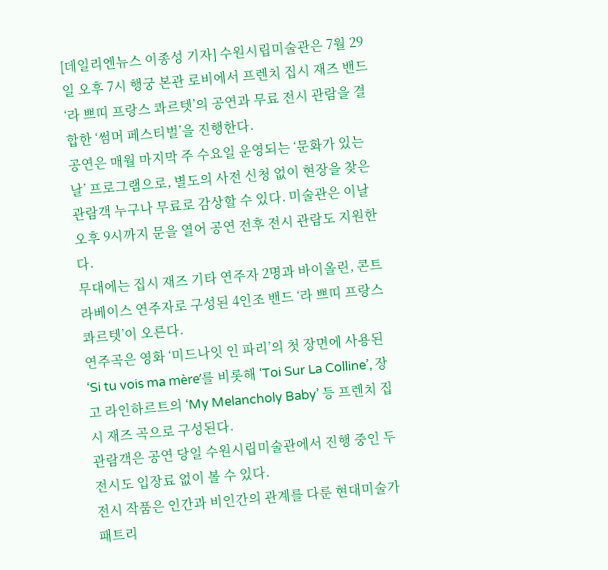[데일리엔뉴스 이종성 기자] 수원시립미술관은 7월 29일 오후 7시 행궁 본관 로비에서 프렌치 집시 재즈 밴드 ‘라 쁘띠 프랑스 콰르텟’의 공연과 무료 전시 관람을 결합한 ‘썸머 페스티벌’을 진행한다.
공연은 매월 마지막 주 수요일 운영되는 ‘문화가 있는 날’ 프로그램으로, 별도의 사전 신청 없이 현장을 찾은 관람객 누구나 무료로 감상할 수 있다. 미술관은 이날 오후 9시까지 문을 열어 공연 전후 전시 관람도 지원한다.
무대에는 집시 재즈 기타 연주자 2명과 바이올린, 콘트라베이스 연주자로 구성된 4인조 밴드 ‘라 쁘띠 프랑스 콰르텟’이 오른다.
연주곡은 영화 ‘미드나잇 인 파리’의 첫 장면에 사용된 ‘Si tu vois ma mère’를 비롯해 ‘Toi Sur La Colline’, 장고 라인하르트의 ‘My Melancholy Baby’ 등 프렌치 집시 재즈 곡으로 구성된다.
관람객은 공연 당일 수원시립미술관에서 진행 중인 두 전시도 입장료 없이 볼 수 있다.
전시 작품은 인간과 비인간의 관계를 다룬 현대미술가 패트리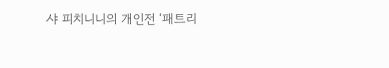샤 피치니니의 개인전 ‘패트리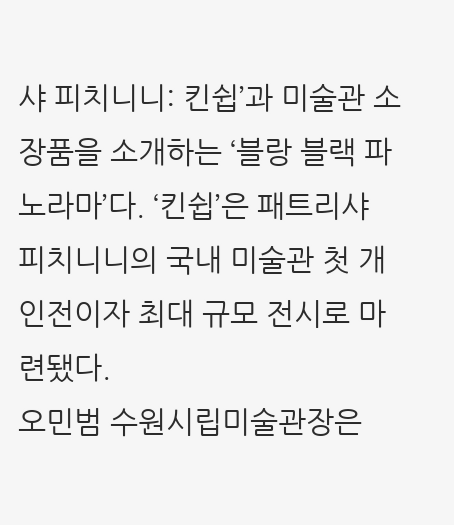샤 피치니니: 킨쉽’과 미술관 소장품을 소개하는 ‘블랑 블랙 파노라마’다. ‘킨쉽’은 패트리샤 피치니니의 국내 미술관 첫 개인전이자 최대 규모 전시로 마련됐다.
오민범 수원시립미술관장은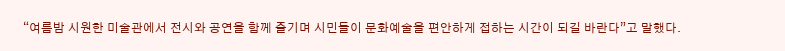“여름밤 시원한 미술관에서 전시와 공연을 함께 즐기며 시민들이 문화예술을 편안하게 접하는 시간이 되길 바란다”고 말했다.